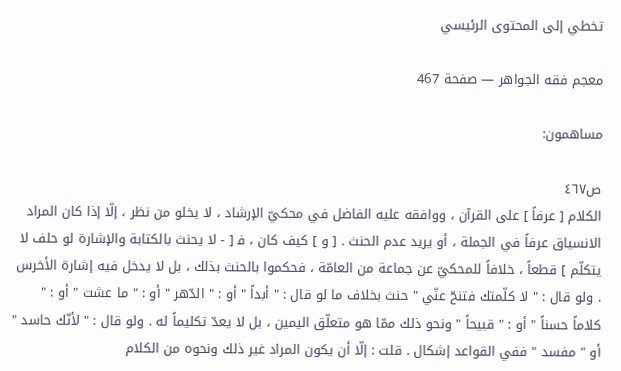تخطي إلى المحتوى الرئيسي

معجم فقه الجواهر — صفحة 467

مساهمون:

ص٤٦٧
الكلام [ عرفاً ] على القرآن ، ووافقه عليه الفاضل في محكيّ الإرشاد ، لا يخلو من نظر ، إلّا إذا كان المراد الانسياق عرفاً في الجملة ، أو يريد عدم الحنث . [ و ] كيف كان ، ف‍ [ - لا يحنث بالكتابة والإشارة لو حلف لا يتكلّم ] قطعاً ، خلافاً للمحكيّ عن جماعة من العامّة ، فحكموا بالحنث بذلك ، بل لا يدخل فيه إشارة الأخرس . ولو قال : " لا كلّمتك فتنحّ عنّي " حنث بخلاف ما لو قال : " أبداً " أو : " الدّهر " أو : " ما عشت " أو : " كلاماً حسناً " أو : " قبيحاً " ونحو ذلك ممّا هو متعلّق اليمين ، بل لا يعدّ تكليماً له . ولو قال : " لأنّك حاسد " أو " مفسد " ففي القواعد إشكال . قلت : إلّا أن يكون المراد غير ذلك ونحوه من الكلام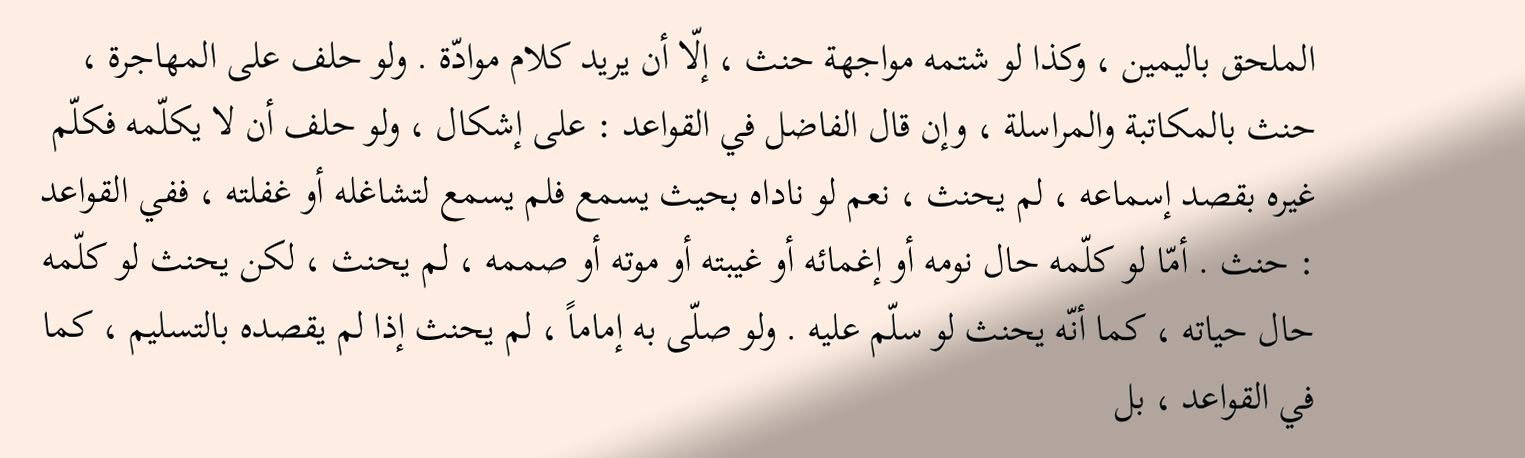الملحق باليمين ، وكذا لو شتمه مواجهة حنث ، إلّا أن يريد كلام موادّة . ولو حلف على المهاجرة ، حنث بالمكاتبة والمراسلة ، وإن قال الفاضل في القواعد : على إشكال ، ولو حلف أن لا يكلّمه فكلّم غيره بقصد إسماعه ، لم يحنث ، نعم لو ناداه بحيث يسمع فلم يسمع لتشاغله أو غفلته ، ففي القواعد : حنث . أمّا لو كلّمه حال نومه أو إغمائه أو غيبته أو موته أو صممه ، لم يحنث ، لكن يحنث لو كلّمه حال حياته ، كما أنّه يحنث لو سلّم عليه . ولو صلّى به إماماً ، لم يحنث إذا لم يقصده بالتسليم ، كما في القواعد ، بل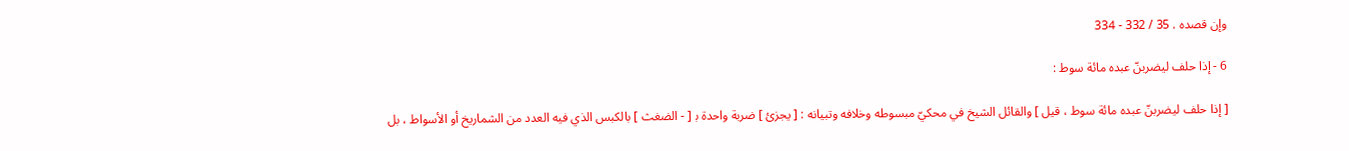وإن قصده . 35 / 332 - 334

6 - إذا حلف ليضربنّ عبده مائة سوط :

[ إذا حلف ليضربنّ عبده مائة سوط ، قيل ] والقائل الشيخ في محكيّ مبسوطه وخلافه وتبيانه : [ يجزئ ] ضربة واحدة ب‍ [ - الضغث ] بالكبس الذي فيه العدد من الشماريخ أو الأسواط ، بل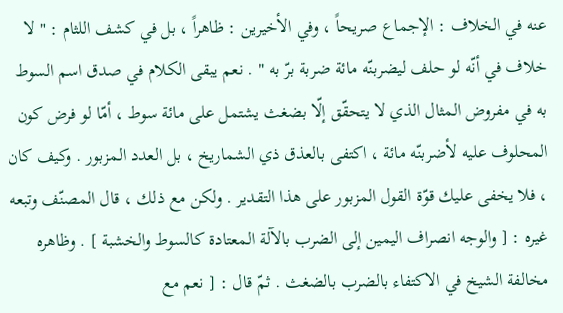عنه في الخلاف : الإجماع صريحاً ، وفي الأخيرين : ظاهراً ، بل في كشف اللثام : " لا خلاف في أنّه لو حلف ليضربنّه مائة ضربة برّ به " . نعم يبقى الكلام في صدق اسم السوط به في مفروض المثال الذي لا يتحقّق إلّا بضغث يشتمل على مائة سوط ، أمّا لو فرض كون المحلوف عليه لأضربنّه مائة ، اكتفى بالعذق ذي الشماريخ ، بل العدد المزبور . وكيف كان ، فلا يخفى عليك قوّة القول المزبور على هذا التقدير . ولكن مع ذلك ، قال المصنّف وتبعه غيره : [ والوجه انصراف اليمين إلى الضرب بالآلة المعتادة كالسوط والخشبة ] . وظاهره مخالفة الشيخ في الاكتفاء بالضرب بالضغث . ثمّ قال : [ نعم مع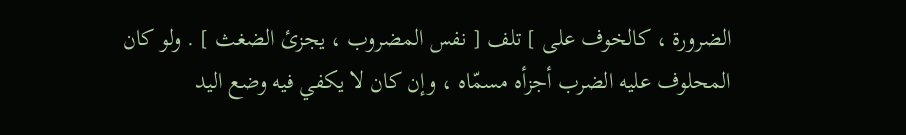الضرورة ، كالخوف على ] تلف [ نفس المضروب ، يجزئ الضغث ] . ولو كان المحلوف عليه الضرب أجزأه مسمّاه ، وإن كان لا يكفي فيه وضع اليد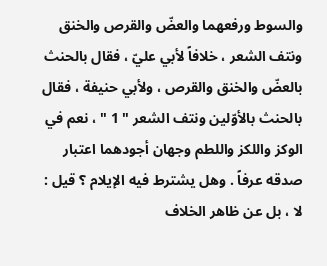والسوط ورفعهما والعضّ والقرص والخنق ونتف الشعر ، خلافاً لأبي عليّ ، فقال بالحنث بالعضّ والخنق والقرص ، ولأبي حنيفة ، فقال بالحنث بالأوّلين ونتف الشعر " 1 " ، نعم في الوكز واللكز واللطم وجهان أجودهما اعتبار صدقه عرفاً . وهل يشترط فيه الإيلام ؟ قيل : لا ، بل عن ظاهر الخلاف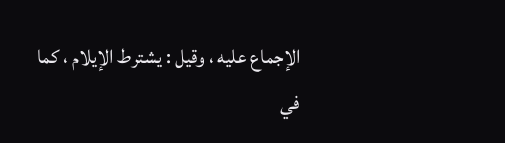الإجماع عليه ، وقيل : يشترط الإيلام ، كما في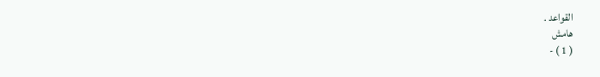القواعد .
هامش
( 1 ) -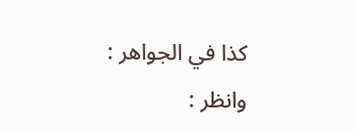كذا في الجواهر : وانظر :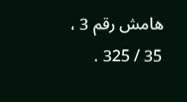هامش رقم 3 ، 35 / 325 .